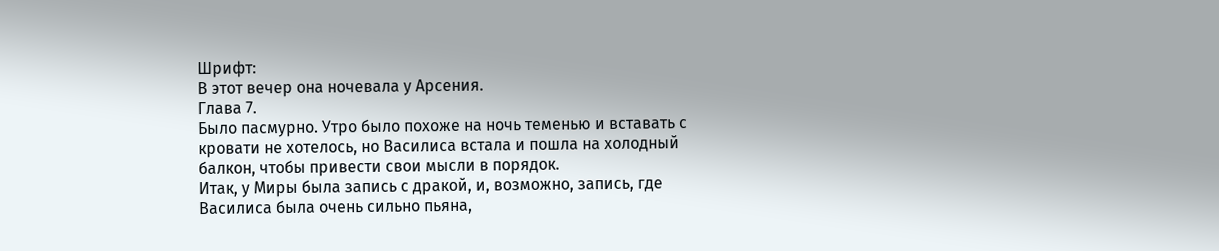Шрифт:
В этот вечер она ночевала у Арсения.
Глава 7.
Было пасмурно. Утро было похоже на ночь теменью и вставать с кровати не хотелось, но Василиса встала и пошла на холодный балкон, чтобы привести свои мысли в порядок.
Итак, у Миры была запись с дракой, и, возможно, запись, где Василиса была очень сильно пьяна,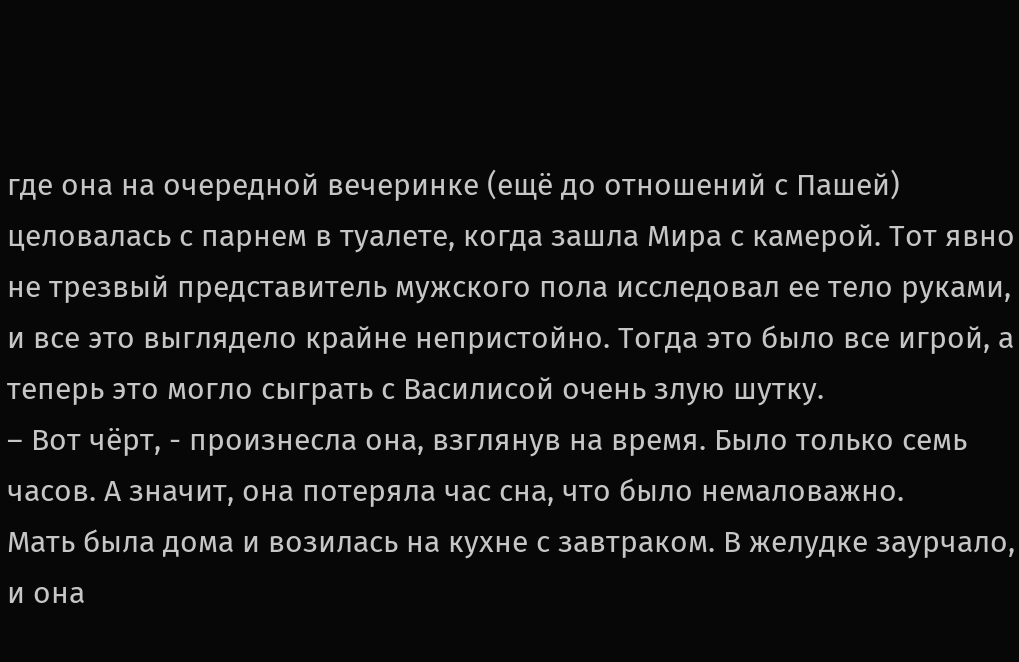где она на очередной вечеринке (ещё до отношений с Пашей) целовалась с парнем в туалете, когда зашла Мира с камерой. Тот явно не трезвый представитель мужского пола исследовал ее тело руками, и все это выглядело крайне непристойно. Тогда это было все игрой, а теперь это могло сыграть с Василисой очень злую шутку.
– Вот чёрт, - произнесла она, взглянув на время. Было только семь часов. А значит, она потеряла час сна, что было немаловажно.
Мать была дома и возилась на кухне с завтраком. В желудке заурчало, и она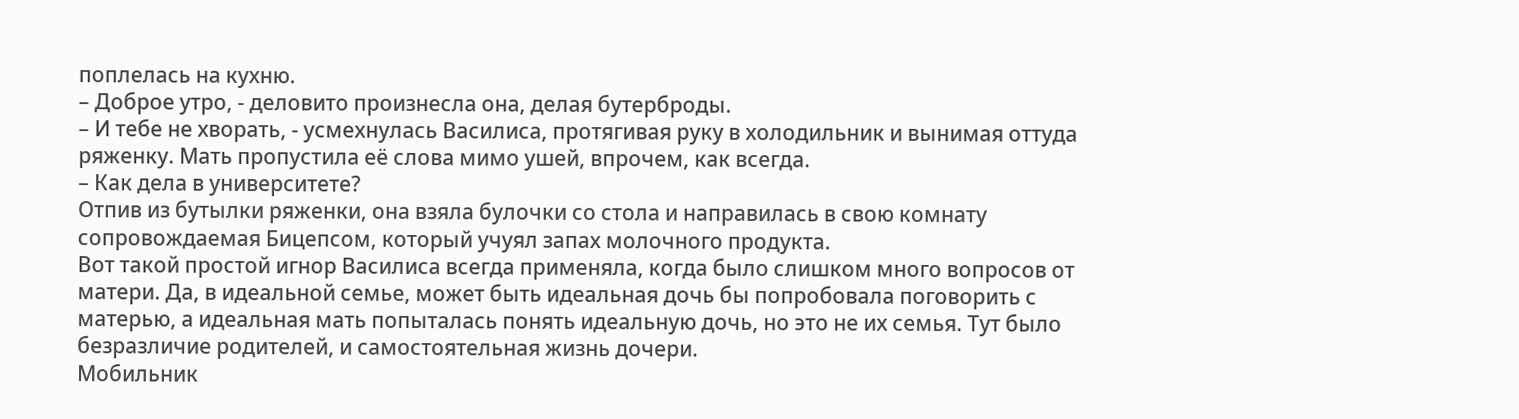поплелась на кухню.
– Доброе утро, - деловито произнесла она, делая бутерброды.
– И тебе не хворать, - усмехнулась Василиса, протягивая руку в холодильник и вынимая оттуда ряженку. Мать пропустила её слова мимо ушей, впрочем, как всегда.
– Как дела в университете?
Отпив из бутылки ряженки, она взяла булочки со стола и направилась в свою комнату сопровождаемая Бицепсом, который учуял запах молочного продукта.
Вот такой простой игнор Василиса всегда применяла, когда было слишком много вопросов от матери. Да, в идеальной семье, может быть идеальная дочь бы попробовала поговорить с матерью, а идеальная мать попыталась понять идеальную дочь, но это не их семья. Тут было безразличие родителей, и самостоятельная жизнь дочери.
Мобильник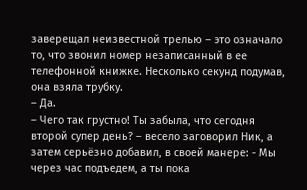заверещал неизвестной трелью – это означало то, что звонил номер незаписанный в ее телефонной книжке. Несколько секунд подумав, она взяла трубку.
– Да.
– Чего так грустно! Ты забыла, что сегодня второй супер день? – весело заговорил Ник, а затем серьёзно добавил, в своей манере: - Мы через час подъедем, а ты пока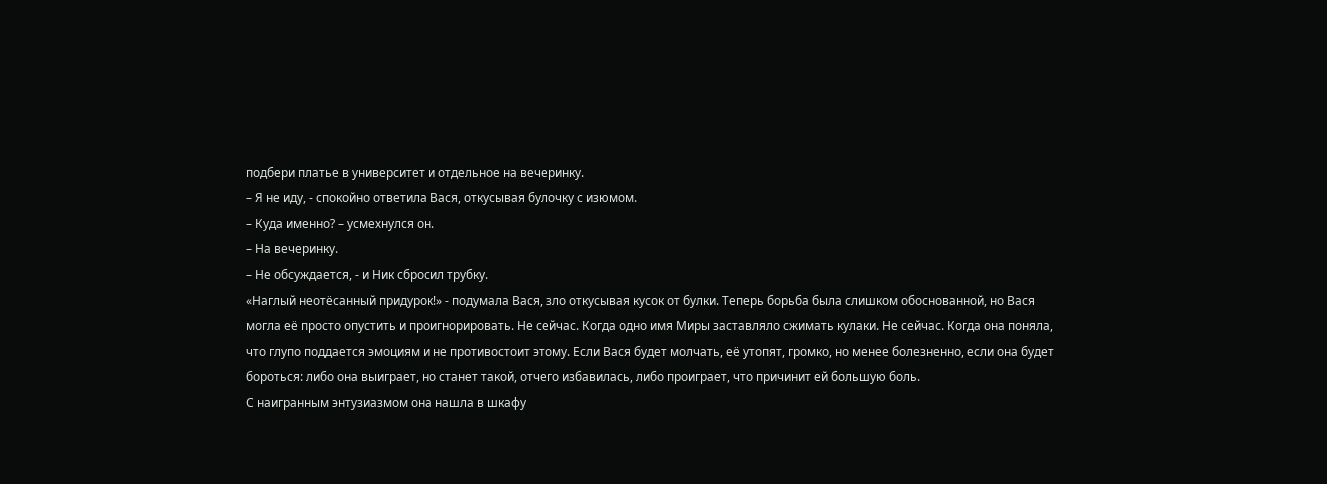подбери платье в университет и отдельное на вечеринку.
– Я не иду, - спокойно ответила Вася, откусывая булочку с изюмом.
– Куда именно? – усмехнулся он.
– На вечеринку.
– Не обсуждается, - и Ник сбросил трубку.
«Наглый неотёсанный придурок!» - подумала Вася, зло откусывая кусок от булки. Теперь борьба была слишком обоснованной, но Вася могла её просто опустить и проигнорировать. Не сейчас. Когда одно имя Миры заставляло сжимать кулаки. Не сейчас. Когда она поняла, что глупо поддается эмоциям и не противостоит этому. Если Вася будет молчать, её утопят, громко, но менее болезненно, если она будет бороться: либо она выиграет, но станет такой, отчего избавилась, либо проиграет, что причинит ей большую боль.
С наигранным энтузиазмом она нашла в шкафу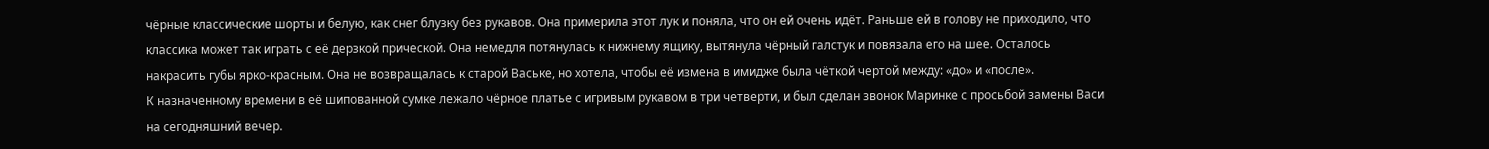чёрные классические шорты и белую, как снег блузку без рукавов. Она примерила этот лук и поняла, что он ей очень идёт. Раньше ей в голову не приходило, что классика может так играть с её дерзкой прической. Она немедля потянулась к нижнему ящику, вытянула чёрный галстук и повязала его на шее. Осталось накрасить губы ярко-красным. Она не возвращалась к старой Ваське, но хотела, чтобы её измена в имидже была чёткой чертой между: «до» и «после».
К назначенному времени в её шипованной сумке лежало чёрное платье с игривым рукавом в три четверти, и был сделан звонок Маринке с просьбой замены Васи на сегодняшний вечер.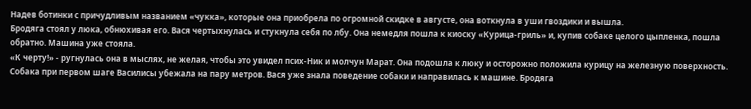Надев ботинки с причудливым названием «чукка», которые она приобрела по огромной скидке в августе, она воткнула в уши гвоздики и вышла.
Бродяга стоял у люка, обнюхивая его. Вася чертыхнулась и стукнула себя по лбу. Она немедля пошла к киоску «Курица-гриль» и, купив собаке целого цыпленка, пошла обратно. Машина уже стояла.
«К черту!» - ругнулась она в мыслях, не желая, чтобы это увидел псих-Ник и молчун Марат. Она подошла к люку и осторожно положила курицу на железную поверхность. Собака при первом шаге Василисы убежала на пару метров. Вася уже знала поведение собаки и направилась к машине. Бродяга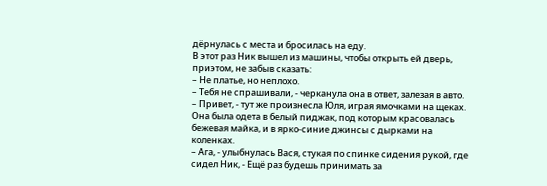дёрнулась с места и бросилась на еду.
В этот раз Ник вышел из машины, чтобы открыть ей дверь, приэтом, не забыв сказать:
– Не платье, но неплохо.
– Тебя не спрашивали, - черканула она в ответ, залезая в авто.
– Привет, - тут же произнесла Юля, играя ямочками на щеках. Она была одета в белый пиджак, под которым красовалась бежевая майка, и в ярко-синие джинсы с дырками на коленках.
– Ага, - улыбнулась Вася, стукая по спинке сидения рукой, где сидел Ник, - Ещё раз будешь принимать за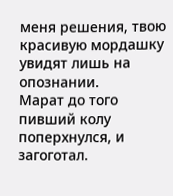меня решения, твою красивую мордашку увидят лишь на опознании.
Марат до того пивший колу поперхнулся, и загоготал.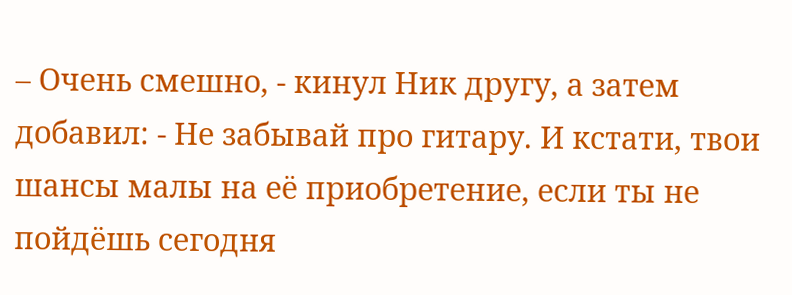– Очень смешно, - кинул Ник другу, а затем добавил: - Не забывай про гитару. И кстати, твои шансы малы на её приобретение, если ты не пойдёшь сегодня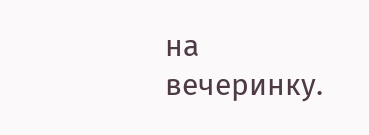на вечеринку.